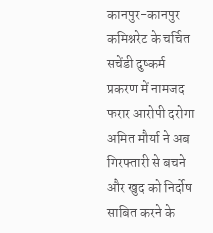कानपुर-कानपुर कमिश्नरेट के चर्चित सचेंडी दुष्कर्म प्रकरण में नामजद फरार आरोपी दरोगा अमित मौर्या ने अब गिरफ्तारी से बचने और खुद को निर्दोष साबित करने के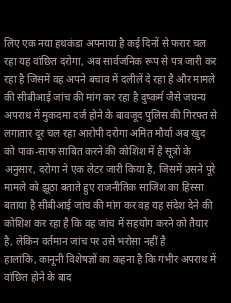लिए एक नया हथकंडा अपनाया है कई दिनों से फरार चल रहा यह वांछित दरोगा, अब सार्वजनिक रूप से पत्र जारी कर रहा है जिसमें वह अपने बचाव में दलीलें दे रहा है और मामले की सीबीआई जांच की मांग कर रहा है दुष्कर्म जैसे जघन्य अपराध में मुकदमा दर्ज होने के बावजूद पुलिस की गिरफ्त से लगातार दूर चल रहा आरोपी दरोगा अमित मौर्या अब खुद को पाक-साफ साबित करने की कोशिश में है सूत्रों के अनुसार, दरोगा ने एक लेटर जारी किया है, जिसमें उसने पूरे मामले को झूठा बताते हुए राजनीतिक साजिश का हिस्सा बताया है सीबीआई जांच की मांग कर वह यह संदेश देने की कोशिश कर रहा है कि वह जांच में सहयोग करने को तैयार है, लेकिन वर्तमान जांच पर उसे भरोसा नहीं है
हालांकि, कानूनी विशेषज्ञों का कहना है कि गंभीर अपराध में वांछित होने के बाद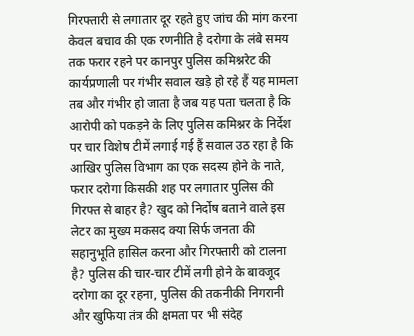गिरफ्तारी से लगातार दूर रहते हुए जांच की मांग करना केवल बचाव की एक रणनीति है दरोगा के लंबे समय तक फरार रहने पर कानपुर पुलिस कमिश्नरेट की कार्यप्रणाली पर गंभीर सवाल खड़े हो रहे हैं यह मामला तब और गंभीर हो जाता है जब यह पता चलता है कि आरोपी को पकड़ने के लिए पुलिस कमिश्नर के निर्देश पर चार विशेष टीमें लगाई गई हैं सवाल उठ रहा है कि आखिर पुलिस विभाग का एक सदस्य होने के नाते, फरार दरोगा किसकी शह पर लगातार पुलिस की गिरफ्त से बाहर है? खुद को निर्दोष बताने वाले इस लेटर का मुख्य मकसद क्या सिर्फ जनता की सहानुभूति हासिल करना और गिरफ्तारी को टालना है? पुलिस की चार-चार टीमें लगी होने के बावजूद दरोगा का दूर रहना, पुलिस की तकनीकी निगरानी और खुफिया तंत्र की क्षमता पर भी संदेह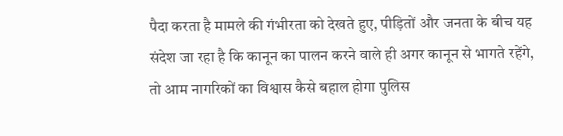पैदा करता है मामले की गंभीरता को देखते हुए, पीड़ितों और जनता के बीच यह संदेश जा रहा है कि कानून का पालन करने वाले ही अगर कानून से भागते रहेंगे, तो आम नागरिकों का विश्वास कैसे बहाल होगा पुलिस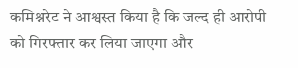कमिश्नरेट ने आश्वस्त किया है कि जल्द ही आरोपी को गिरफ्तार कर लिया जाएगा और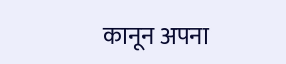कानून अपना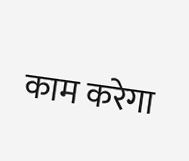काम करेगा